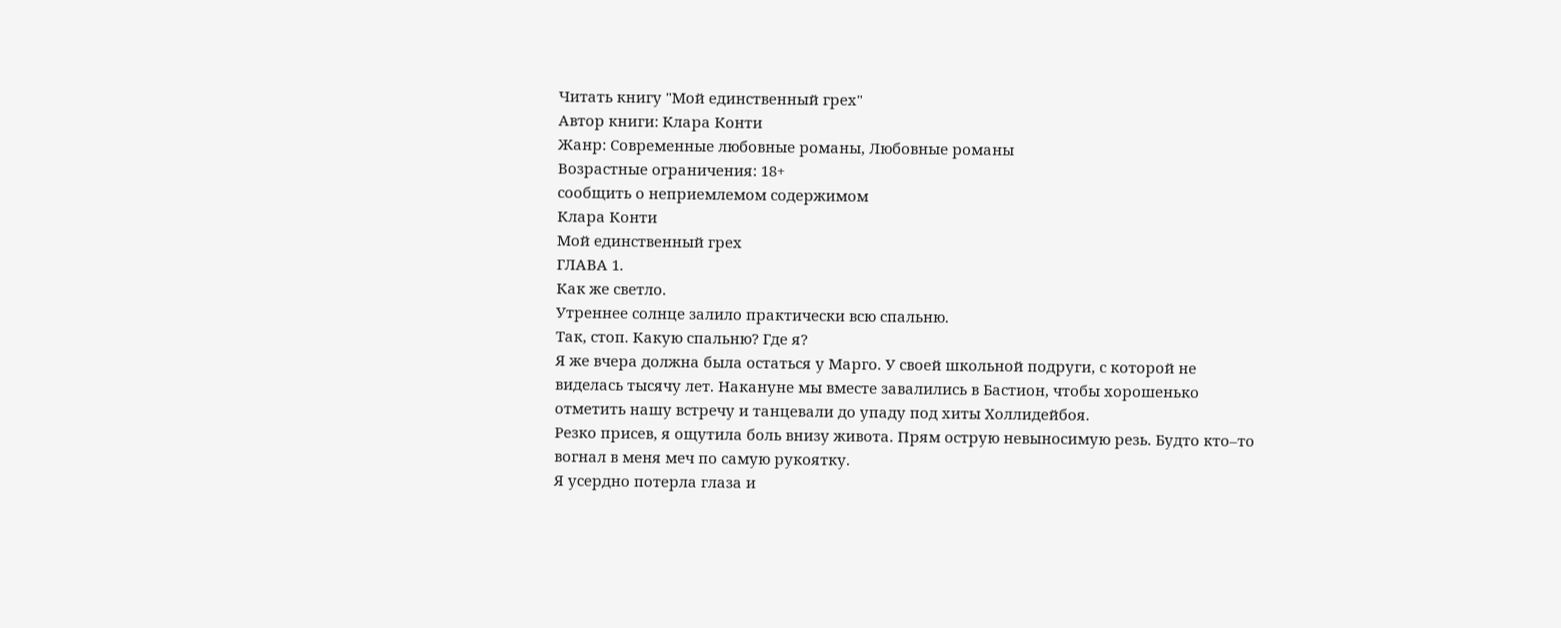Читать книгу "Мой единственный грех"
Автор книги: Клара Конти
Жанр: Современные любовные романы, Любовные романы
Возрастные ограничения: 18+
сообщить о неприемлемом содержимом
Клара Конти
Мой единственный грех
ГЛАВА 1.
Как же светло.
Утреннее солнце залило практически всю спальню.
Так, стоп. Какую спальню? Где я?
Я же вчера должна была остаться у Марго. У своей школьной подруги, с которой не виделась тысячу лет. Накануне мы вместе завалились в Бастион, чтобы хорошенько отметить нашу встречу и танцевали до упаду под хиты Холлидейбоя.
Резко присев, я ощутила боль внизу живота. Прям острую невыносимую резь. Будто кто–то вогнал в меня меч по самую рукоятку.
Я усердно потерла глаза и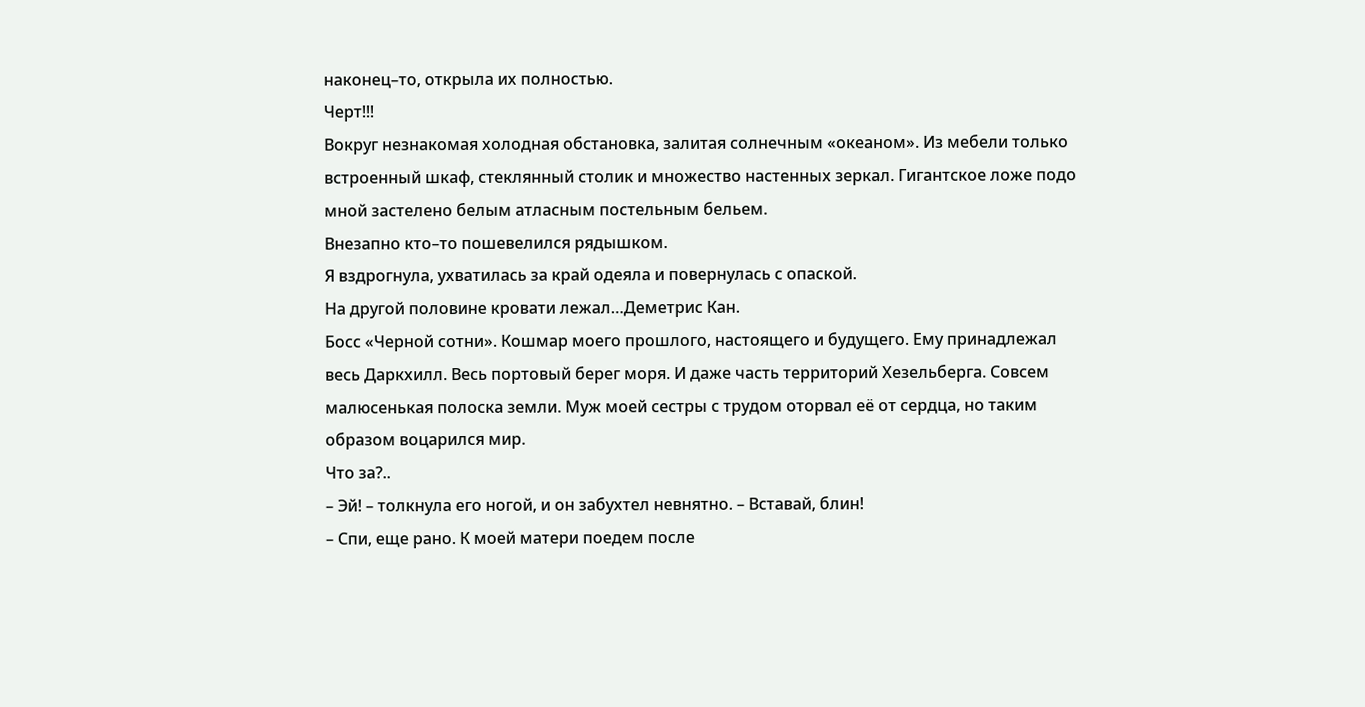наконец–то, открыла их полностью.
Черт!!!
Вокруг незнакомая холодная обстановка, залитая солнечным «океаном». Из мебели только встроенный шкаф, стеклянный столик и множество настенных зеркал. Гигантское ложе подо мной застелено белым атласным постельным бельем.
Внезапно кто–то пошевелился рядышком.
Я вздрогнула, ухватилась за край одеяла и повернулась с опаской.
На другой половине кровати лежал…Деметрис Кан.
Босс «Черной сотни». Кошмар моего прошлого, настоящего и будущего. Ему принадлежал весь Даркхилл. Весь портовый берег моря. И даже часть территорий Хезельберга. Совсем малюсенькая полоска земли. Муж моей сестры с трудом оторвал её от сердца, но таким образом воцарился мир.
Что за?..
– Эй! – толкнула его ногой, и он забухтел невнятно. – Вставай, блин!
– Спи, еще рано. К моей матери поедем после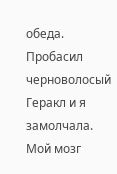обеда.
Пробасил черноволосый Геракл и я замолчала.
Мой мозг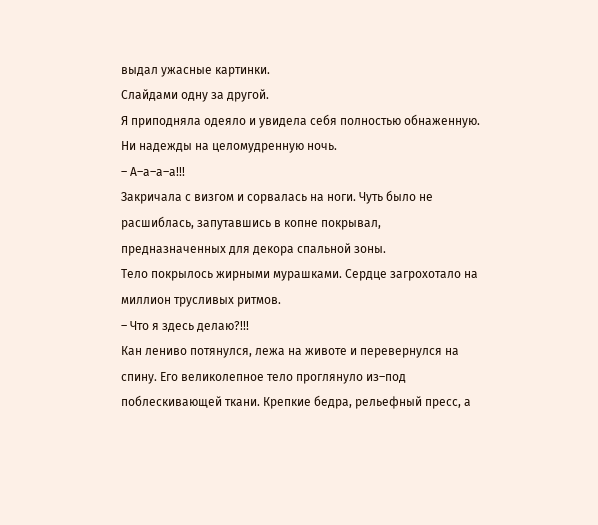выдал ужасные картинки.
Слайдами одну за другой.
Я приподняла одеяло и увидела себя полностью обнаженную. Ни надежды на целомудренную ночь.
– А–а–а–а!!!
Закричала с визгом и сорвалась на ноги. Чуть было не расшиблась, запутавшись в копне покрывал, предназначенных для декора спальной зоны.
Тело покрылось жирными мурашками. Сердце загрохотало на миллион трусливых ритмов.
– Что я здесь делаю?!!!
Кан лениво потянулся, лежа на животе и перевернулся на спину. Его великолепное тело проглянуло из–под поблескивающей ткани. Крепкие бедра, рельефный пресс, а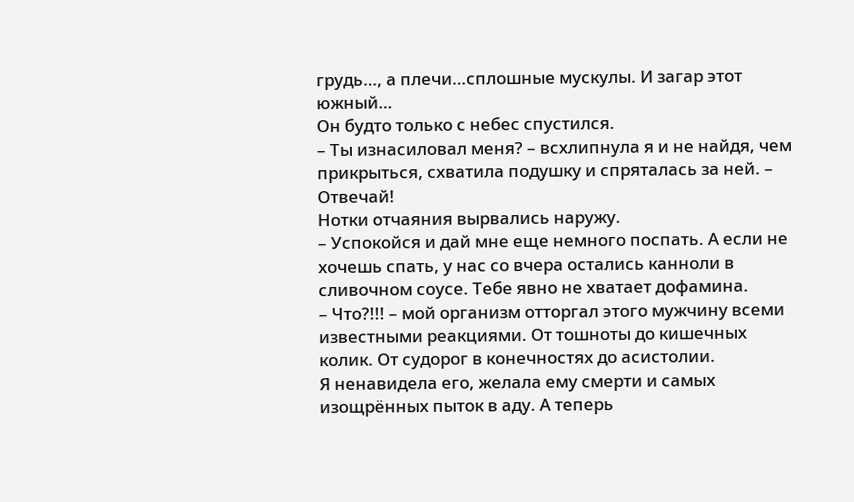грудь…, а плечи…сплошные мускулы. И загар этот южный…
Он будто только с небес спустился.
– Ты изнасиловал меня? – всхлипнула я и не найдя, чем прикрыться, схватила подушку и спряталась за ней. – Отвечай!
Нотки отчаяния вырвались наружу.
– Успокойся и дай мне еще немного поспать. А если не хочешь спать, у нас со вчера остались канноли в сливочном соусе. Тебе явно не хватает дофамина.
– Что?!!! – мой организм отторгал этого мужчину всеми известными реакциями. От тошноты до кишечных колик. От судорог в конечностях до асистолии.
Я ненавидела его, желала ему смерти и самых изощрённых пыток в аду. А теперь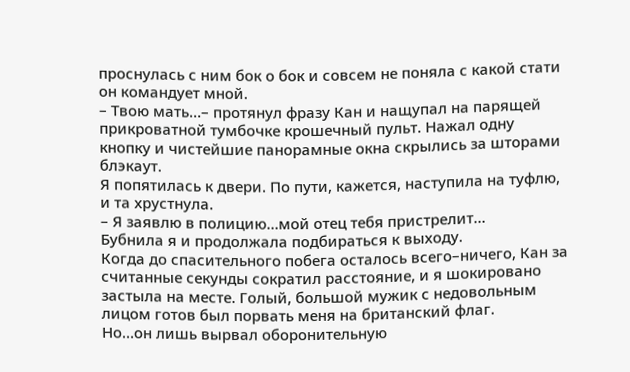проснулась с ним бок о бок и совсем не поняла с какой стати он командует мной.
– Твою мать…– протянул фразу Кан и нащупал на парящей прикроватной тумбочке крошечный пульт. Нажал одну кнопку и чистейшие панорамные окна скрылись за шторами блэкаут.
Я попятилась к двери. По пути, кажется, наступила на туфлю, и та хрустнула.
– Я заявлю в полицию…мой отец тебя пристрелит…
Бубнила я и продолжала подбираться к выходу.
Когда до спасительного побега осталось всего–ничего, Кан за считанные секунды сократил расстояние, и я шокировано застыла на месте. Голый, большой мужик с недовольным лицом готов был порвать меня на британский флаг.
Но…он лишь вырвал оборонительную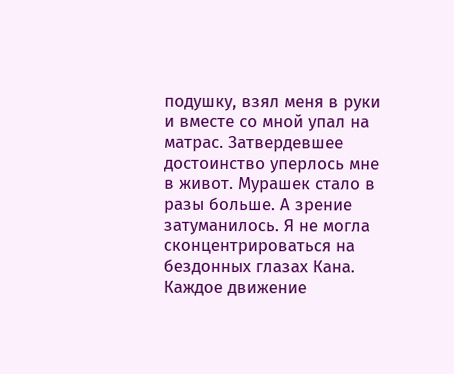подушку, взял меня в руки и вместе со мной упал на матрас. Затвердевшее достоинство уперлось мне в живот. Мурашек стало в разы больше. А зрение затуманилось. Я не могла сконцентрироваться на бездонных глазах Кана. Каждое движение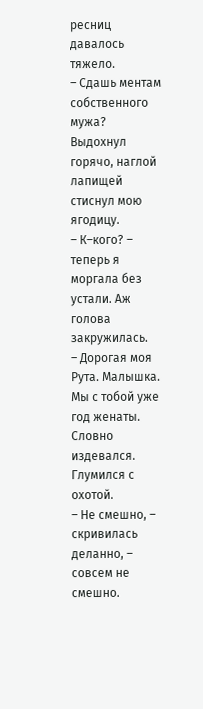ресниц давалось тяжело.
– Сдашь ментам собственного мужа?
Выдохнул горячо, наглой лапищей стиснул мою ягодицу.
– К–кого? – теперь я моргала без устали. Аж голова закружилась.
– Дорогая моя Рута. Малышка. Мы с тобой уже год женаты.
Словно издевался. Глумился с охотой.
– Не смешно, – скривилась деланно, – совсем не смешно.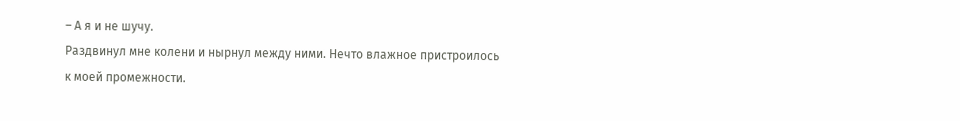– А я и не шучу.
Раздвинул мне колени и нырнул между ними. Нечто влажное пристроилось к моей промежности.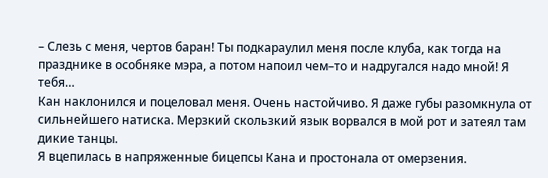– Слезь с меня, чертов баран! Ты подкараулил меня после клуба, как тогда на празднике в особняке мэра, а потом напоил чем–то и надругался надо мной! Я тебя…
Кан наклонился и поцеловал меня. Очень настойчиво. Я даже губы разомкнула от сильнейшего натиска. Мерзкий скользкий язык ворвался в мой рот и затеял там дикие танцы.
Я вцепилась в напряженные бицепсы Кана и простонала от омерзения.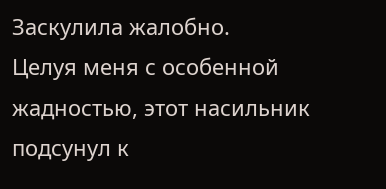Заскулила жалобно.
Целуя меня с особенной жадностью, этот насильник подсунул к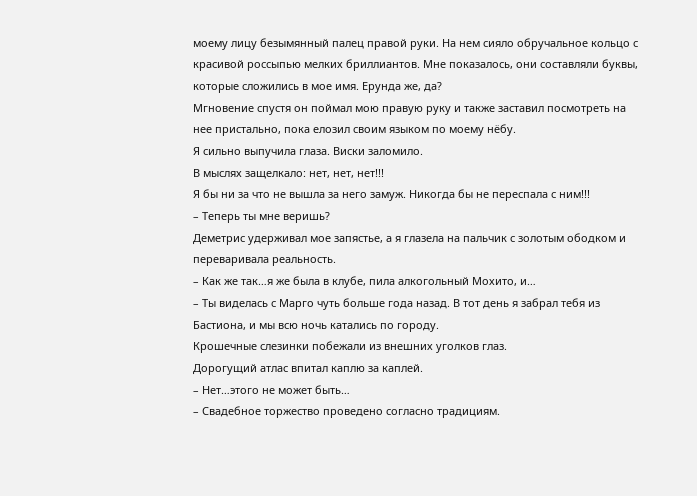моему лицу безымянный палец правой руки. На нем сияло обручальное кольцо с красивой россыпью мелких бриллиантов. Мне показалось, они составляли буквы, которые сложились в мое имя. Ерунда же, да?
Мгновение спустя он поймал мою правую руку и также заставил посмотреть на нее пристально, пока елозил своим языком по моему нёбу.
Я сильно выпучила глаза. Виски заломило.
В мыслях защелкало: нет, нет, нет!!!
Я бы ни за что не вышла за него замуж. Никогда бы не переспала с ним!!!
– Теперь ты мне веришь?
Деметрис удерживал мое запястье, а я глазела на пальчик с золотым ободком и переваривала реальность.
– Как же так…я же была в клубе, пила алкогольный Мохито, и…
– Ты виделась с Марго чуть больше года назад. В тот день я забрал тебя из Бастиона, и мы всю ночь катались по городу.
Крошечные слезинки побежали из внешних уголков глаз.
Дорогущий атлас впитал каплю за каплей.
– Нет…этого не может быть…
– Свадебное торжество проведено согласно традициям.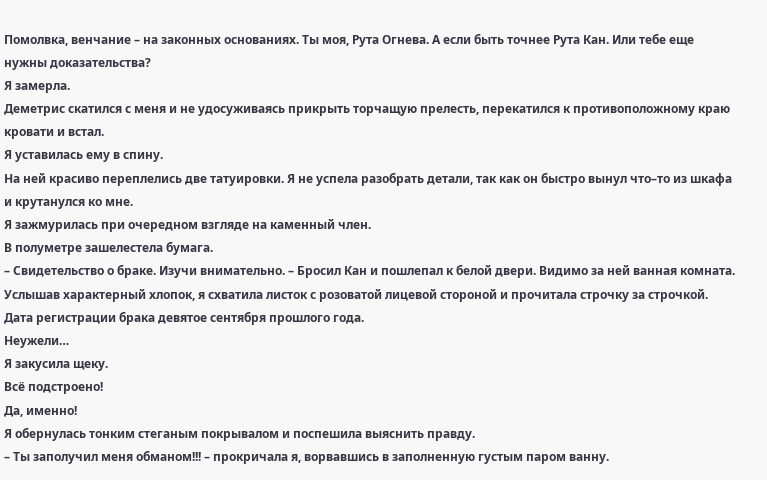Помолвка, венчание – на законных основаниях. Ты моя, Рута Огнева. А если быть точнее Рута Кан. Или тебе еще нужны доказательства?
Я замерла.
Деметрис скатился с меня и не удосуживаясь прикрыть торчащую прелесть, перекатился к противоположному краю кровати и встал.
Я уставилась ему в спину.
На ней красиво переплелись две татуировки. Я не успела разобрать детали, так как он быстро вынул что–то из шкафа и крутанулся ко мне.
Я зажмурилась при очередном взгляде на каменный член.
В полуметре зашелестела бумага.
– Свидетельство о браке. Изучи внимательно. – Бросил Кан и пошлепал к белой двери. Видимо за ней ванная комната.
Услышав характерный хлопок, я схватила листок с розоватой лицевой стороной и прочитала строчку за строчкой.
Дата регистрации брака девятое сентября прошлого года.
Неужели…
Я закусила щеку.
Всё подстроено!
Да, именно!
Я обернулась тонким стеганым покрывалом и поспешила выяснить правду.
– Ты заполучил меня обманом!!! – прокричала я, ворвавшись в заполненную густым паром ванну.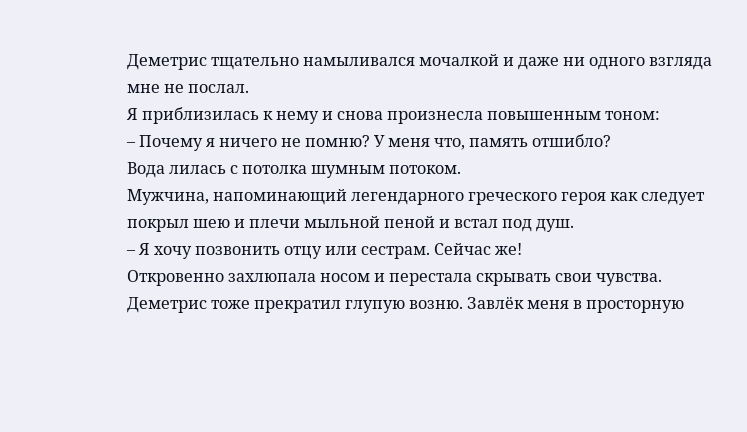Деметрис тщательно намыливался мочалкой и даже ни одного взгляда мне не послал.
Я приблизилась к нему и снова произнесла повышенным тоном:
– Почему я ничего не помню? У меня что, память отшибло?
Вода лилась с потолка шумным потоком.
Мужчина, напоминающий легендарного греческого героя как следует покрыл шею и плечи мыльной пеной и встал под душ.
– Я хочу позвонить отцу или сестрам. Сейчас же!
Откровенно захлюпала носом и перестала скрывать свои чувства.
Деметрис тоже прекратил глупую возню. Завлёк меня в просторную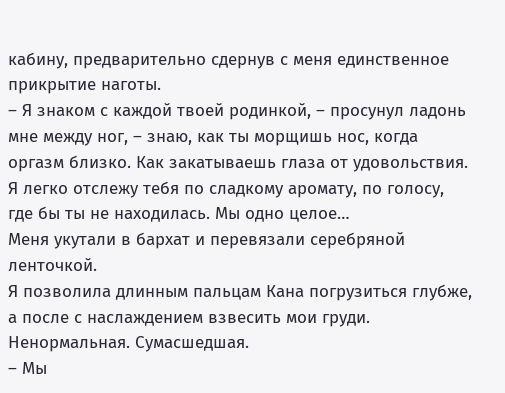кабину, предварительно сдернув с меня единственное прикрытие наготы.
– Я знаком с каждой твоей родинкой, – просунул ладонь мне между ног, – знаю, как ты морщишь нос, когда оргазм близко. Как закатываешь глаза от удовольствия. Я легко отслежу тебя по сладкому аромату, по голосу, где бы ты не находилась. Мы одно целое…
Меня укутали в бархат и перевязали серебряной ленточкой.
Я позволила длинным пальцам Кана погрузиться глубже, а после с наслаждением взвесить мои груди.
Ненормальная. Сумасшедшая.
– Мы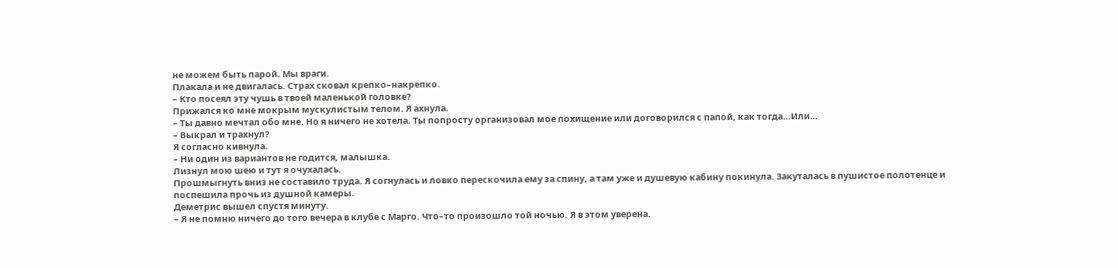не можем быть парой. Мы враги.
Плакала и не двигалась. Страх сковал крепко–накрепко.
– Кто посеял эту чушь в твоей маленькой головке?
Прижался ко мне мокрым мускулистым телом. Я ахнула.
– Ты давно мечтал обо мне. Но я ничего не хотела. Ты попросту организовал мое похищение или договорился с папой, как тогда…Или…
– Выкрал и трахнул?
Я согласно кивнула.
– Ни один из вариантов не годится, малышка.
Лизнул мою шею и тут я очухалась.
Прошмыгнуть вниз не составило труда. Я согнулась и ловко перескочила ему за спину, а там уже и душевую кабину покинула. Закуталась в пушистое полотенце и поспешила прочь из душной камеры.
Деметрис вышел спустя минуту.
– Я не помню ничего до того вечера в клубе с Марго. Что–то произошло той ночью. Я в этом уверена.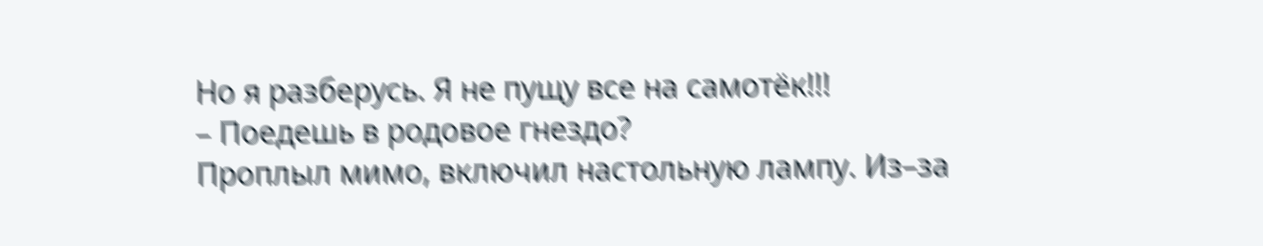Но я разберусь. Я не пущу все на самотёк!!!
– Поедешь в родовое гнездо?
Проплыл мимо, включил настольную лампу. Из–за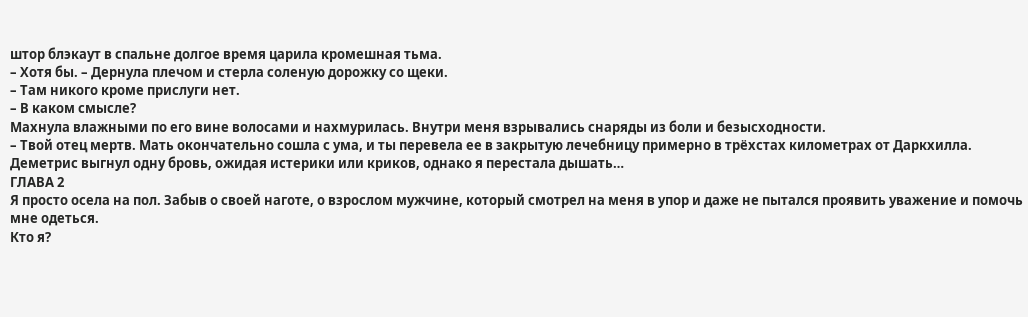штор блэкаут в спальне долгое время царила кромешная тьма.
– Хотя бы. – Дернула плечом и стерла соленую дорожку со щеки.
– Там никого кроме прислуги нет.
– В каком смысле?
Махнула влажными по его вине волосами и нахмурилась. Внутри меня взрывались снаряды из боли и безысходности.
– Твой отец мертв. Мать окончательно сошла с ума, и ты перевела ее в закрытую лечебницу примерно в трёхстах километрах от Даркхилла.
Деметрис выгнул одну бровь, ожидая истерики или криков, однако я перестала дышать…
ГЛАВА 2
Я просто осела на пол. Забыв о своей наготе, о взрослом мужчине, который смотрел на меня в упор и даже не пытался проявить уважение и помочь мне одеться.
Кто я?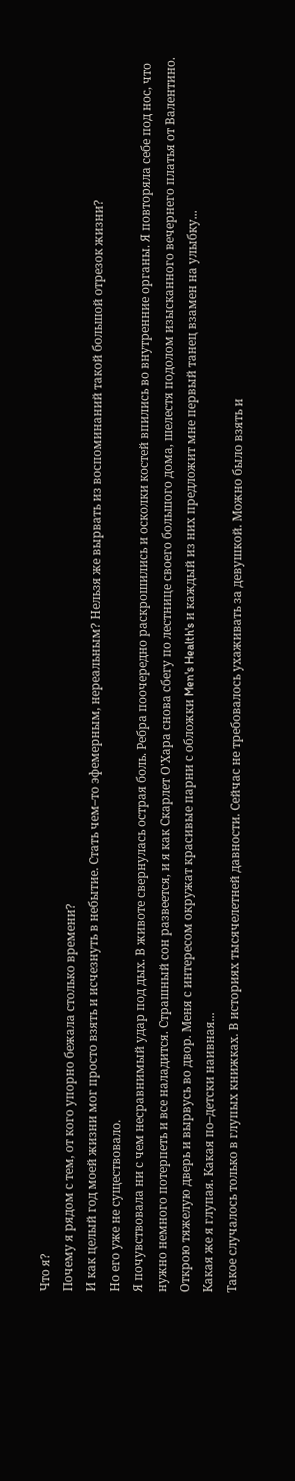Что я?
Почему я рядом с тем, от кого упорно бежала столько времени?
И как целый год моей жизни мог просто взять и исчезнуть в небытие. Стать чем–то эфемерным, нереальным? Нельзя же вырвать из воспоминаний такой большой отрезок жизни?
Но его уже не существовало.
Я почувствовала ни с чем несравнимый удар под дых. В животе свернулась острая боль. Ребра поочередно раскрошились и осколки костей впились во внутренние органы. Я повторяла себе под нос, что нужно немного потерпеть и все наладится. Страшный сон развеется, и я как Скарлет О'Хара снова сбегу по лестнице своего большого дома, шелестя подолом изысканного вечернего платья от Валентино. Открою тяжелую дверь и вырвусь во двор. Меня с интересом окружат красивые парни с обложки Men's Health's и каждый из них предложит мне первый танец взамен на улыбку...
Какая же я глупая. Какая по–детски наивная...
Такое случалось только в глупых книжках. В историях тысячелетней давности. Сейчас не требовалось ухаживать за девушкой. Можно было взять и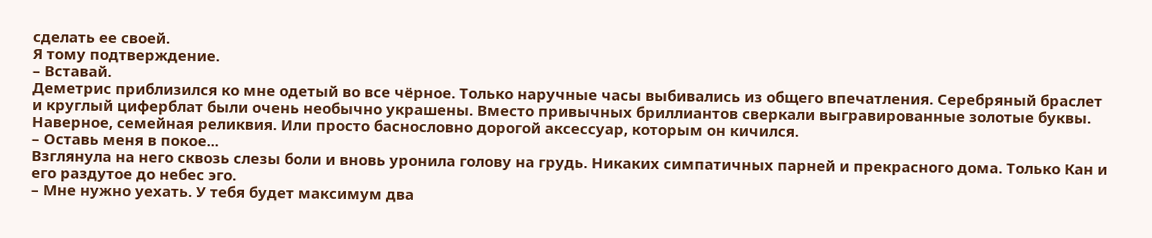сделать ее своей.
Я тому подтверждение.
– Вставай.
Деметрис приблизился ко мне одетый во все чёрное. Только наручные часы выбивались из общего впечатления. Серебряный браслет и круглый циферблат были очень необычно украшены. Вместо привычных бриллиантов сверкали выгравированные золотые буквы. Наверное, семейная реликвия. Или просто баснословно дорогой аксессуар, которым он кичился.
– Оставь меня в покое...
Взглянула на него сквозь слезы боли и вновь уронила голову на грудь. Никаких симпатичных парней и прекрасного дома. Только Кан и его раздутое до небес эго.
– Мне нужно уехать. У тебя будет максимум два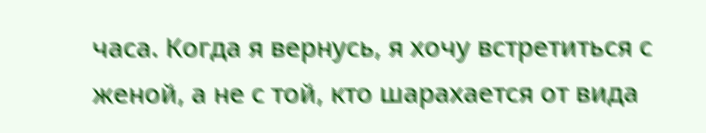часа. Когда я вернусь, я хочу встретиться с женой, а не с той, кто шарахается от вида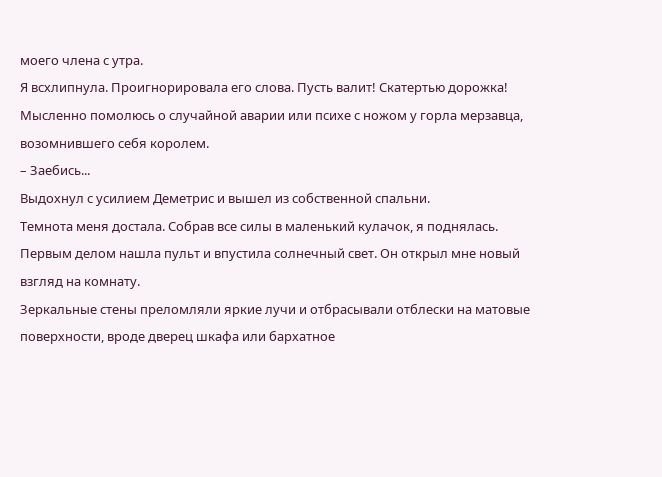моего члена с утра.
Я всхлипнула. Проигнорировала его слова. Пусть валит! Скатертью дорожка! Мысленно помолюсь о случайной аварии или психе с ножом у горла мерзавца, возомнившего себя королем.
– Заебись...
Выдохнул с усилием Деметрис и вышел из собственной спальни.
Темнота меня достала. Собрав все силы в маленький кулачок, я поднялась. Первым делом нашла пульт и впустила солнечный свет. Он открыл мне новый взгляд на комнату.
Зеркальные стены преломляли яркие лучи и отбрасывали отблески на матовые поверхности, вроде дверец шкафа или бархатное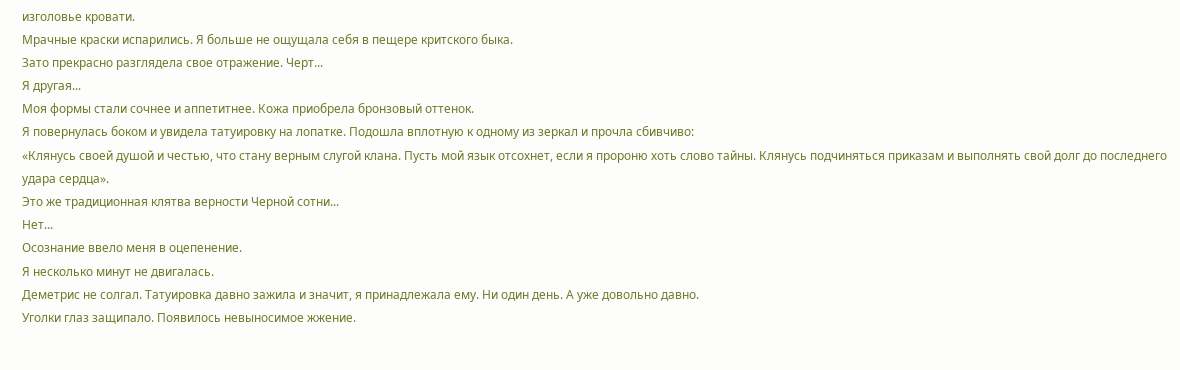изголовье кровати.
Мрачные краски испарились. Я больше не ощущала себя в пещере критского быка.
Зато прекрасно разглядела свое отражение. Черт...
Я другая...
Моя формы стали сочнее и аппетитнее. Кожа приобрела бронзовый оттенок.
Я повернулась боком и увидела татуировку на лопатке. Подошла вплотную к одному из зеркал и прочла сбивчиво:
«Клянусь своей душой и честью, что стану верным слугой клана. Пусть мой язык отсохнет, если я пророню хоть слово тайны. Клянусь подчиняться приказам и выполнять свой долг до последнего удара сердца».
Это же традиционная клятва верности Черной сотни...
Нет...
Осознание ввело меня в оцепенение.
Я несколько минут не двигалась.
Деметрис не солгал. Татуировка давно зажила и значит, я принадлежала ему. Ни один день. А уже довольно давно.
Уголки глаз защипало. Появилось невыносимое жжение.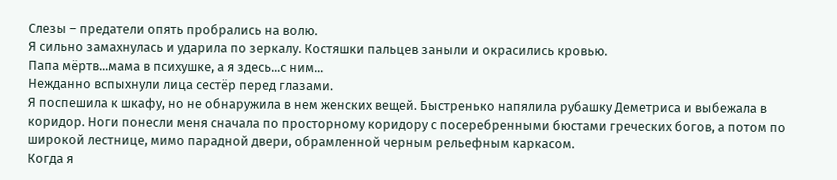Слезы – предатели опять пробрались на волю.
Я сильно замахнулась и ударила по зеркалу. Костяшки пальцев заныли и окрасились кровью.
Папа мёртв...мама в психушке, а я здесь...с ним...
Нежданно вспыхнули лица сестёр перед глазами.
Я поспешила к шкафу, но не обнаружила в нем женских вещей. Быстренько напялила рубашку Деметриса и выбежала в коридор. Ноги понесли меня сначала по просторному коридору с посеребренными бюстами греческих богов, а потом по широкой лестнице, мимо парадной двери, обрамленной черным рельефным каркасом.
Когда я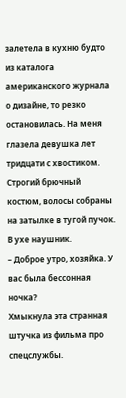залетела в кухню будто из каталога американского журнала о дизайне, то резко остановилась. На меня глазела девушка лет тридцати с хвостиком. Строгий брючный костюм, волосы собраны на затылке в тугой пучок. В ухе наушник.
– Доброе утро, хозяйка. У вас была бессонная ночка?
Хмыкнула эта странная штучка из фильма про спецслужбы.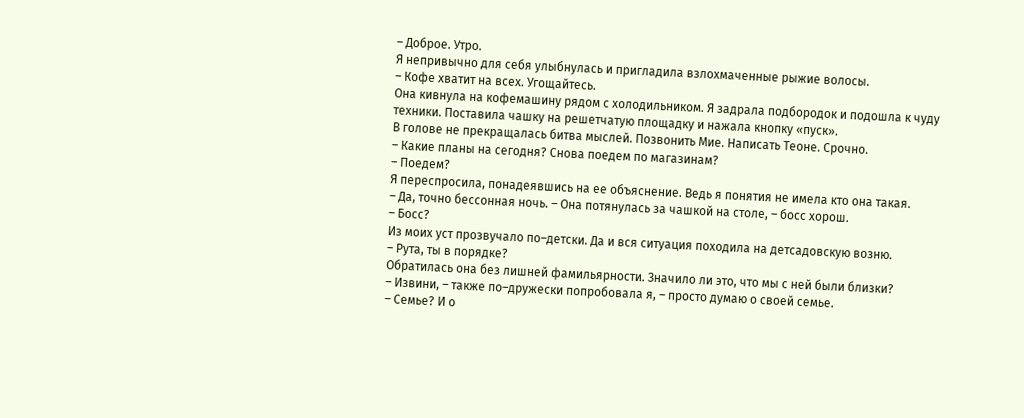– Доброе. Утро.
Я непривычно для себя улыбнулась и пригладила взлохмаченные рыжие волосы.
– Кофе хватит на всех. Угощайтесь.
Она кивнула на кофемашину рядом с холодильником. Я задрала подбородок и подошла к чуду техники. Поставила чашку на решетчатую площадку и нажала кнопку «пуск».
В голове не прекращалась битва мыслей. Позвонить Мие. Написать Теоне. Срочно.
– Какие планы на сегодня? Снова поедем по магазинам?
– Поедем?
Я переспросила, понадеявшись на ее объяснение. Ведь я понятия не имела кто она такая.
– Да, точно бессонная ночь. – Она потянулась за чашкой на столе, – босс хорош.
– Босс?
Из моих уст прозвучало по–детски. Да и вся ситуация походила на детсадовскую возню.
– Рута, ты в порядке?
Обратилась она без лишней фамильярности. Значило ли это, что мы с ней были близки?
– Извини, – также по–дружески попробовала я, – просто думаю о своей семье.
– Семье? И о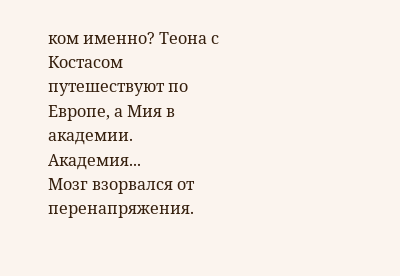ком именно? Теона с Костасом путешествуют по Европе, а Мия в академии.
Академия...
Мозг взорвался от перенапряжения.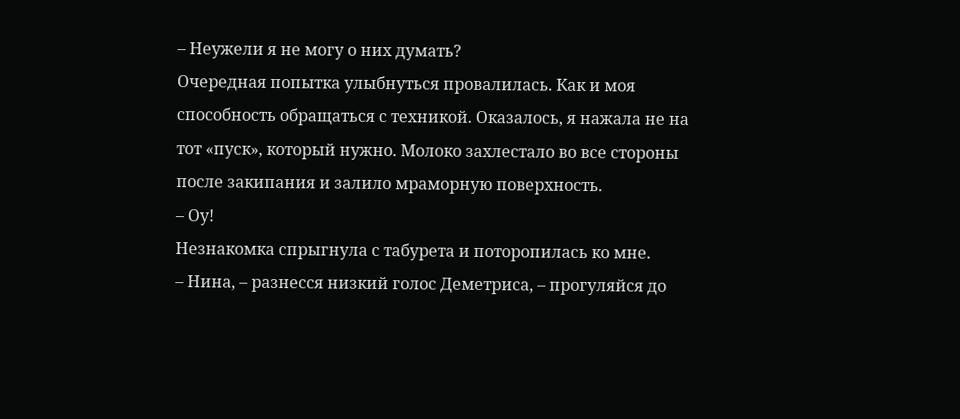– Неужели я не могу о них думать?
Очередная попытка улыбнуться провалилась. Как и моя способность обращаться с техникой. Оказалось, я нажала не на тот «пуск», который нужно. Молоко захлестало во все стороны после закипания и залило мраморную поверхность.
– Оу!
Незнакомка спрыгнула с табурета и поторопилась ко мне.
– Нина, – разнесся низкий голос Деметриса, – прогуляйся до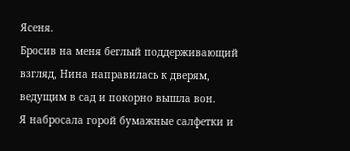Ясеня.
Бросив на меня беглый поддерживающий взгляд, Нина направилась к дверям, ведущим в сад и покорно вышла вон.
Я набросала горой бумажные салфетки и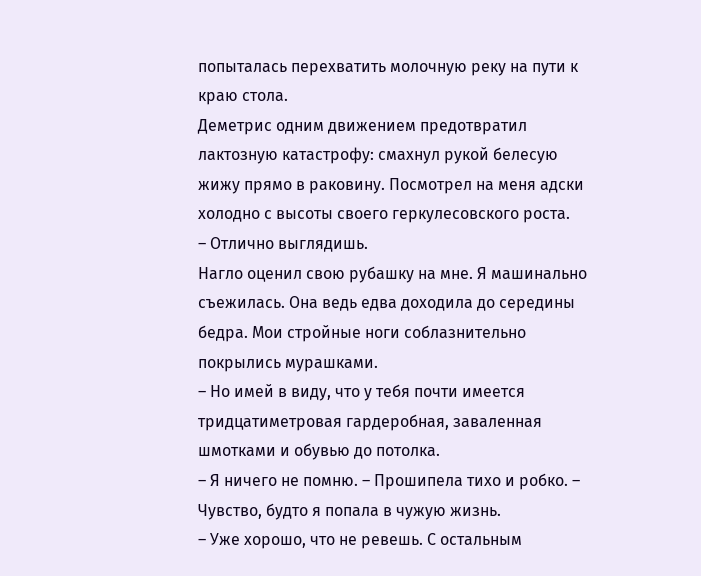попыталась перехватить молочную реку на пути к краю стола.
Деметрис одним движением предотвратил лактозную катастрофу: смахнул рукой белесую жижу прямо в раковину. Посмотрел на меня адски холодно с высоты своего геркулесовского роста.
– Отлично выглядишь.
Нагло оценил свою рубашку на мне. Я машинально съежилась. Она ведь едва доходила до середины бедра. Мои стройные ноги соблазнительно покрылись мурашками.
– Но имей в виду, что у тебя почти имеется тридцатиметровая гардеробная, заваленная шмотками и обувью до потолка.
– Я ничего не помню. – Прошипела тихо и робко. – Чувство, будто я попала в чужую жизнь.
– Уже хорошо, что не ревешь. С остальным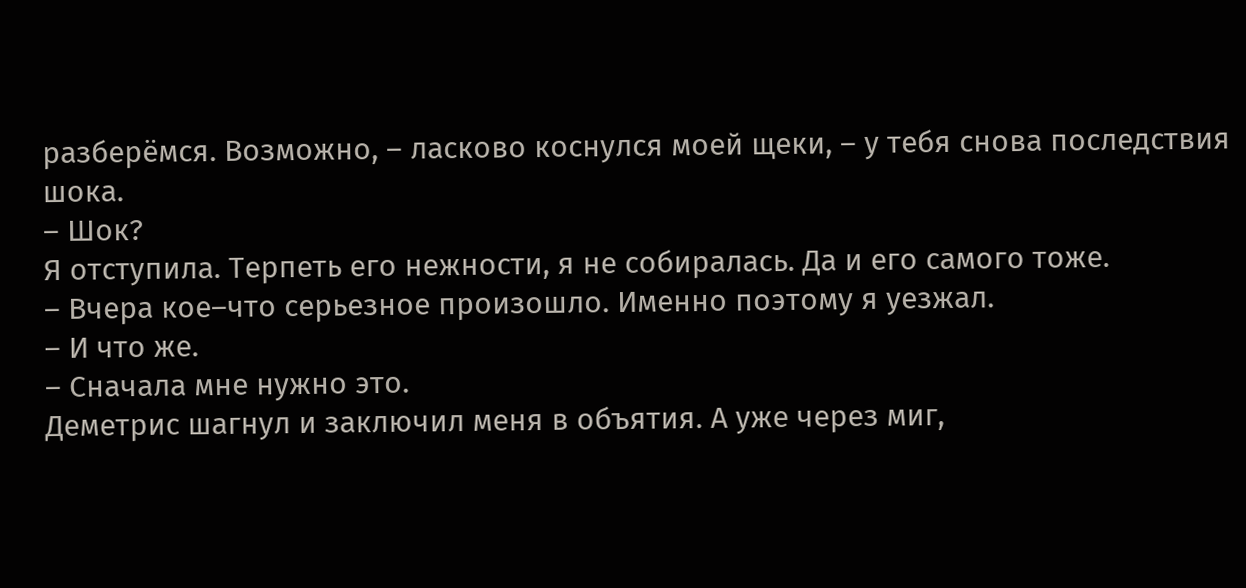разберёмся. Возможно, – ласково коснулся моей щеки, – у тебя снова последствия шока.
– Шок?
Я отступила. Терпеть его нежности, я не собиралась. Да и его самого тоже.
– Вчера кое–что серьезное произошло. Именно поэтому я уезжал.
– И что же.
– Сначала мне нужно это.
Деметрис шагнул и заключил меня в объятия. А уже через миг,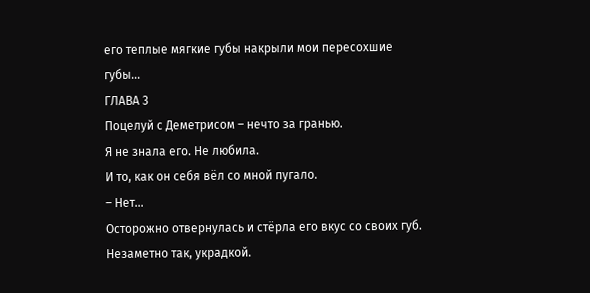его теплые мягкие губы накрыли мои пересохшие губы...
ГЛАВА 3
Поцелуй с Деметрисом – нечто за гранью.
Я не знала его. Не любила.
И то, как он себя вёл со мной пугало.
– Нет…
Осторожно отвернулась и стёрла его вкус со своих губ. Незаметно так, украдкой.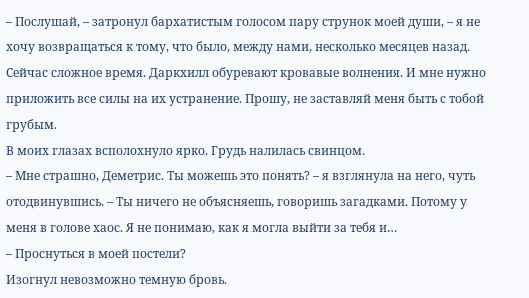– Послушай, – затронул бархатистым голосом пару струнок моей души, – я не хочу возвращаться к тому, что было, между нами, несколько месяцев назад. Сейчас сложное время. Даркхилл обуревают кровавые волнения. И мне нужно приложить все силы на их устранение. Прошу, не заставляй меня быть с тобой грубым.
В моих глазах всполохнуло ярко. Грудь налилась свинцом.
– Мне страшно, Деметрис. Ты можешь это понять? – я взглянула на него, чуть отодвинувшись. – Ты ничего не объясняешь, говоришь загадками. Потому у меня в голове хаос. Я не понимаю, как я могла выйти за тебя и…
– Проснуться в моей постели?
Изогнул невозможно темную бровь.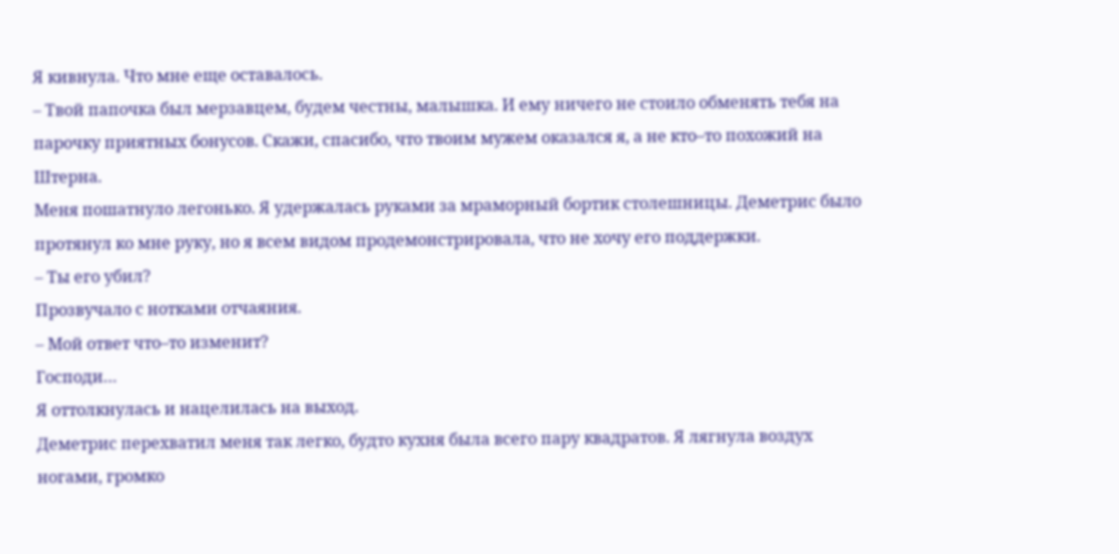Я кивнула. Что мне еще оставалось.
– Твой папочка был мерзавцем, будем честны, малышка. И ему ничего не стоило обменять тебя на парочку приятных бонусов. Скажи, спасибо, что твоим мужем оказался я, а не кто–то похожий на Штерна.
Меня пошатнуло легонько. Я удержалась руками за мраморный бортик столешницы. Деметрис было протянул ко мне руку, но я всем видом продемонстрировала, что не хочу его поддержки.
– Ты его убил?
Прозвучало с нотками отчаяния.
– Мой ответ что–то изменит?
Господи…
Я оттолкнулась и нацелилась на выход.
Деметрис перехватил меня так легко, будто кухня была всего пару квадратов. Я лягнула воздух ногами, громко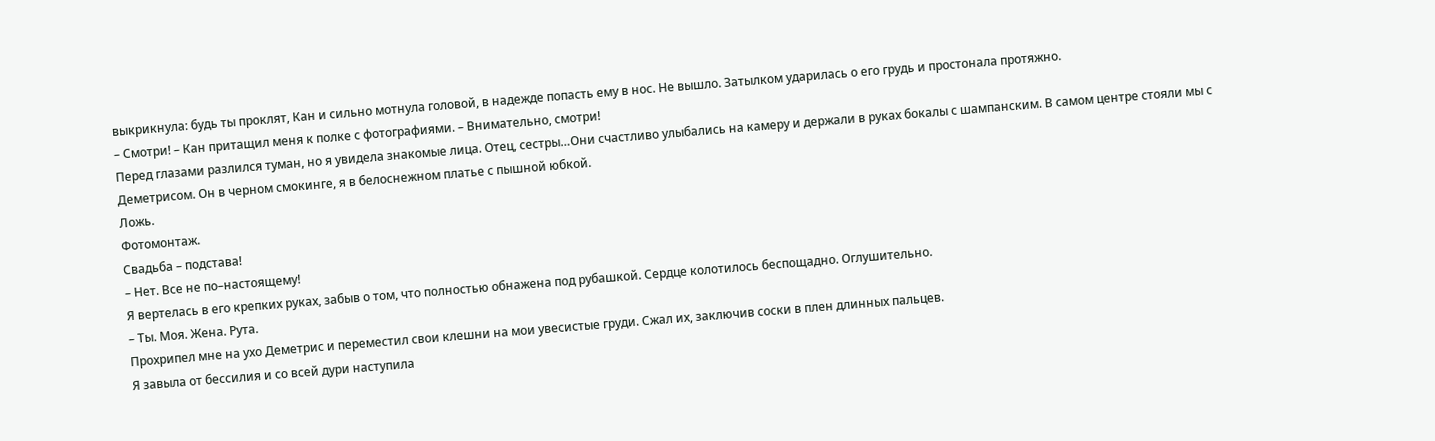выкрикнула: будь ты проклят, Кан и сильно мотнула головой, в надежде попасть ему в нос. Не вышло. Затылком ударилась о его грудь и простонала протяжно.
– Смотри! – Кан притащил меня к полке с фотографиями. – Внимательно, смотри!
Перед глазами разлился туман, но я увидела знакомые лица. Отец, сестры…Они счастливо улыбались на камеру и держали в руках бокалы с шампанским. В самом центре стояли мы с Деметрисом. Он в черном смокинге, я в белоснежном платье с пышной юбкой.
Ложь.
Фотомонтаж.
Свадьба – подстава!
– Нет. Все не по–настоящему!
Я вертелась в его крепких руках, забыв о том, что полностью обнажена под рубашкой. Сердце колотилось беспощадно. Оглушительно.
– Ты. Моя. Жена. Рута.
Прохрипел мне на ухо Деметрис и переместил свои клешни на мои увесистые груди. Сжал их, заключив соски в плен длинных пальцев.
Я завыла от бессилия и со всей дури наступила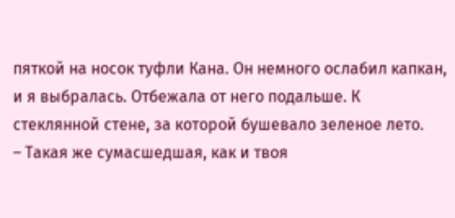пяткой на носок туфли Кана. Он немного ослабил капкан, и я выбралась. Отбежала от него подальше. К стеклянной стене, за которой бушевало зеленое лето.
– Такая же сумасшедшая, как и твоя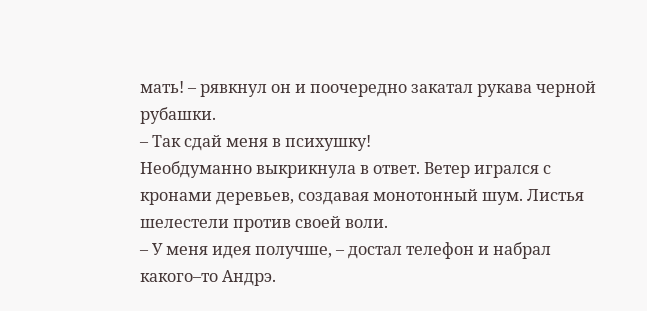мать! – рявкнул он и поочередно закатал рукава черной рубашки.
– Так сдай меня в психушку!
Необдуманно выкрикнула в ответ. Ветер игрался с кронами деревьев, создавая монотонный шум. Листья шелестели против своей воли.
– У меня идея получше, – достал телефон и набрал какого–то Андрэ.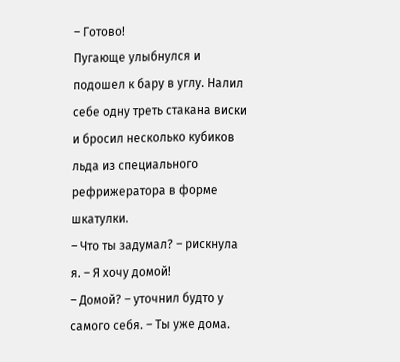– Готово!
Пугающе улыбнулся и подошел к бару в углу. Налил себе одну треть стакана виски и бросил несколько кубиков льда из специального рефрижератора в форме шкатулки.
– Что ты задумал? – рискнула я. – Я хочу домой!
– Домой? – уточнил будто у самого себя. – Ты уже дома.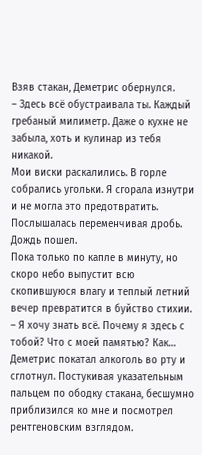Взяв стакан, Деметрис обернулся.
– Здесь всё обустраивала ты. Каждый гребаный милиметр. Даже о кухне не забыла, хоть и кулинар из тебя никакой.
Мои виски раскалились. В горле собрались угольки. Я сгорала изнутри и не могла это предотвратить.
Послышалась переменчивая дробь.
Дождь пошел.
Пока только по капле в минуту, но скоро небо выпустит всю скопившуюся влагу и теплый летний вечер превратится в буйство стихии.
– Я хочу знать всё. Почему я здесь с тобой? Что с моей памятью? Как…
Деметрис покатал алкоголь во рту и сглотнул. Постукивая указательным пальцем по ободку стакана, бесшумно приблизился ко мне и посмотрел рентгеновским взглядом.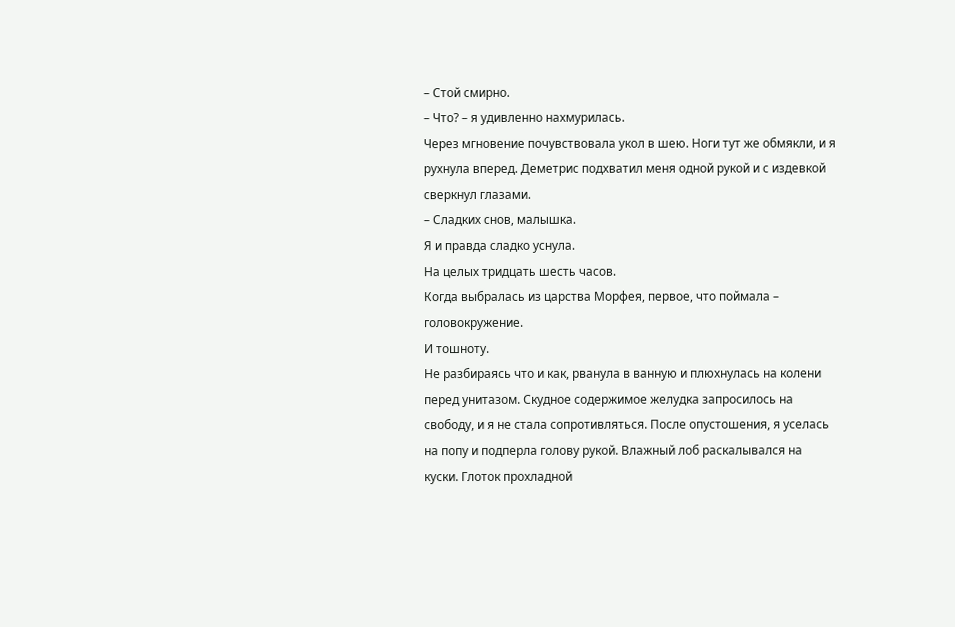– Стой смирно.
– Что? – я удивленно нахмурилась.
Через мгновение почувствовала укол в шею. Ноги тут же обмякли, и я рухнула вперед. Деметрис подхватил меня одной рукой и с издевкой сверкнул глазами.
– Сладких снов, малышка.
Я и правда сладко уснула.
На целых тридцать шесть часов.
Когда выбралась из царства Морфея, первое, что поймала – головокружение.
И тошноту.
Не разбираясь что и как, рванула в ванную и плюхнулась на колени перед унитазом. Скудное содержимое желудка запросилось на свободу, и я не стала сопротивляться. После опустошения, я уселась на попу и подперла голову рукой. Влажный лоб раскалывался на куски. Глоток прохладной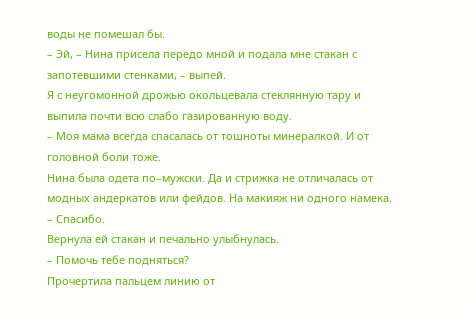воды не помешал бы.
– Эй, – Нина присела передо мной и подала мне стакан с запотевшими стенками, – выпей.
Я с неугомонной дрожью окольцевала стеклянную тару и выпила почти всю слабо газированную воду.
– Моя мама всегда спасалась от тошноты минералкой. И от головной боли тоже.
Нина была одета по–мужски. Да и стрижка не отличалась от модных андеркатов или фейдов. На макияж ни одного намека.
– Спасибо.
Вернула ей стакан и печально улыбнулась.
– Помочь тебе подняться?
Прочертила пальцем линию от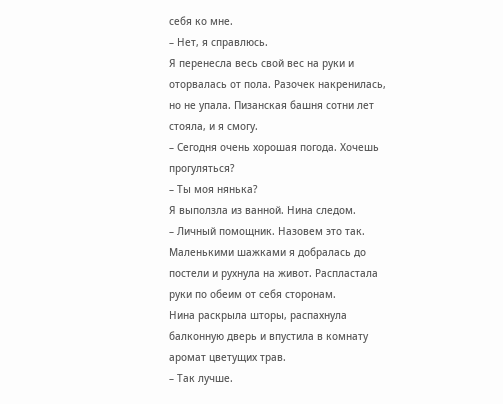себя ко мне.
– Нет, я справлюсь.
Я перенесла весь свой вес на руки и оторвалась от пола. Разочек накренилась, но не упала. Пизанская башня сотни лет стояла, и я смогу.
– Сегодня очень хорошая погода. Хочешь прогуляться?
– Ты моя нянька?
Я выползла из ванной. Нина следом.
– Личный помощник. Назовем это так.
Маленькими шажками я добралась до постели и рухнула на живот. Распластала руки по обеим от себя сторонам.
Нина раскрыла шторы, распахнула балконную дверь и впустила в комнату аромат цветущих трав.
– Так лучше.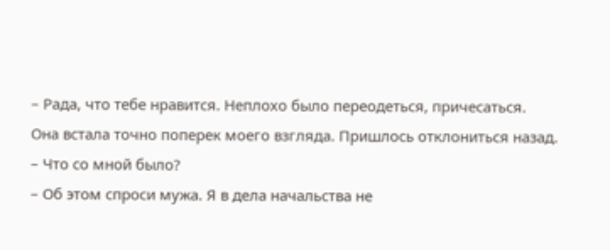– Рада, что тебе нравится. Неплохо было переодеться, причесаться.
Она встала точно поперек моего взгляда. Пришлось отклониться назад.
– Что со мной было?
– Об этом спроси мужа. Я в дела начальства не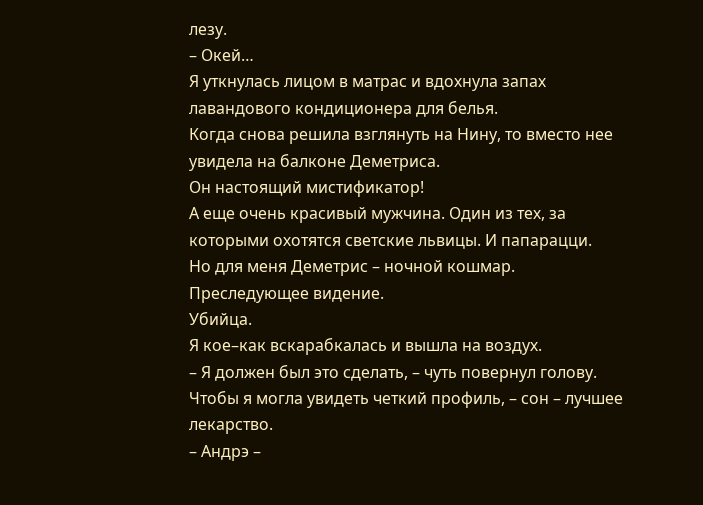лезу.
– Окей…
Я уткнулась лицом в матрас и вдохнула запах лавандового кондиционера для белья.
Когда снова решила взглянуть на Нину, то вместо нее увидела на балконе Деметриса.
Он настоящий мистификатор!
А еще очень красивый мужчина. Один из тех, за которыми охотятся светские львицы. И папарацци.
Но для меня Деметрис – ночной кошмар.
Преследующее видение.
Убийца.
Я кое–как вскарабкалась и вышла на воздух.
– Я должен был это сделать, – чуть повернул голову. Чтобы я могла увидеть четкий профиль, – сон – лучшее лекарство.
– Андрэ –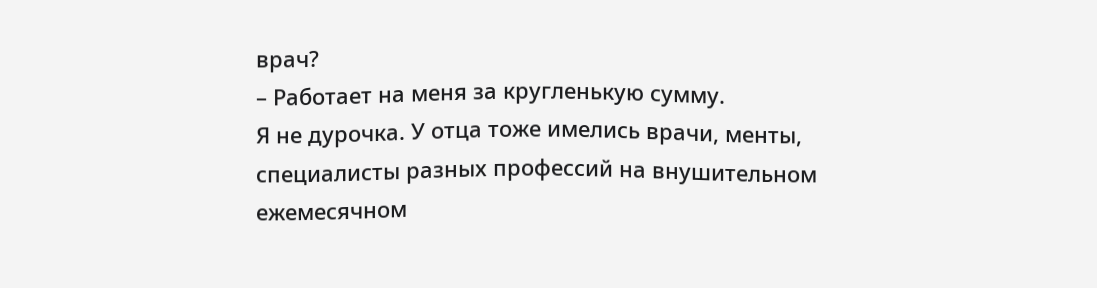врач?
– Работает на меня за кругленькую сумму.
Я не дурочка. У отца тоже имелись врачи, менты, специалисты разных профессий на внушительном ежемесячном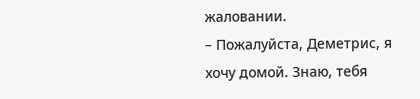жаловании.
– Пожалуйста, Деметрис, я хочу домой. Знаю, тебя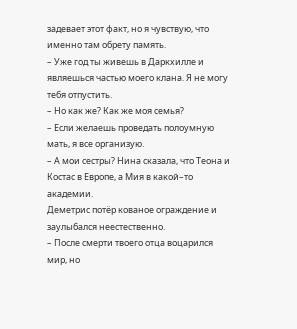задевает этот факт, но я чувствую, что именно там обрету память.
– Уже год ты живешь в Даркхилле и являешься частью моего клана. Я не могу тебя отпустить.
– Но как же? Как же моя семья?
– Если желаешь проведать полоумную мать, я все организую.
– А мои сестры? Нина сказала, что Теона и Костас в Европе, а Мия в какой–то академии.
Деметрис потёр кованое ограждение и заулыбался неестественно.
– После смерти твоего отца воцарился мир, но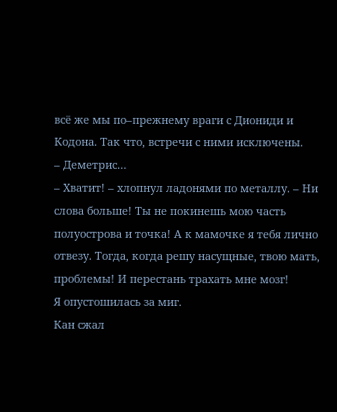всё же мы по–прежнему враги с Диониди и Кодона. Так что, встречи с ними исключены.
– Деметрис…
– Хватит! – хлопнул ладонями по металлу. – Ни слова больше! Ты не покинешь мою часть полуострова и точка! А к мамочке я тебя лично отвезу. Тогда, когда решу насущные, твою мать, проблемы! И перестань трахать мне мозг!
Я опустошилась за миг.
Кан сжал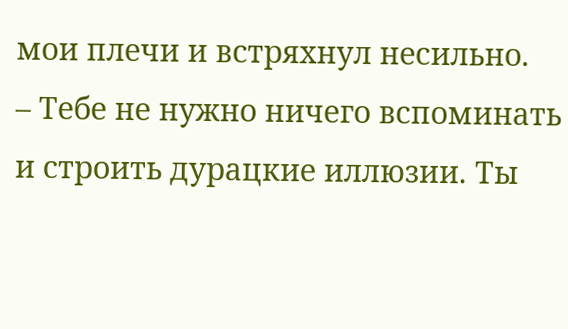мои плечи и встряхнул несильно.
– Тебе не нужно ничего вспоминать и строить дурацкие иллюзии. Ты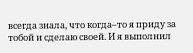всегда знала, что когда–то я приду за тобой и сделаю своей. И я выполнил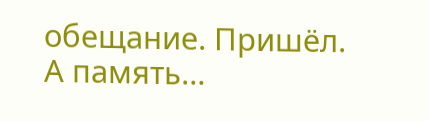обещание. Пришёл. А память…